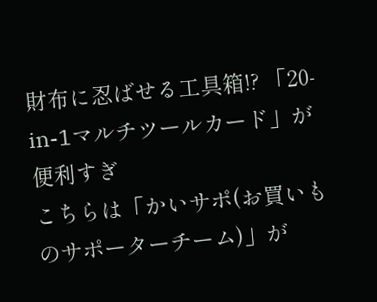財布に忍ばせる工具箱!? 「20-in-1マルチツールカード」が便利すぎ
こちらは「かいサポ(お買いものサポーターチーム)」が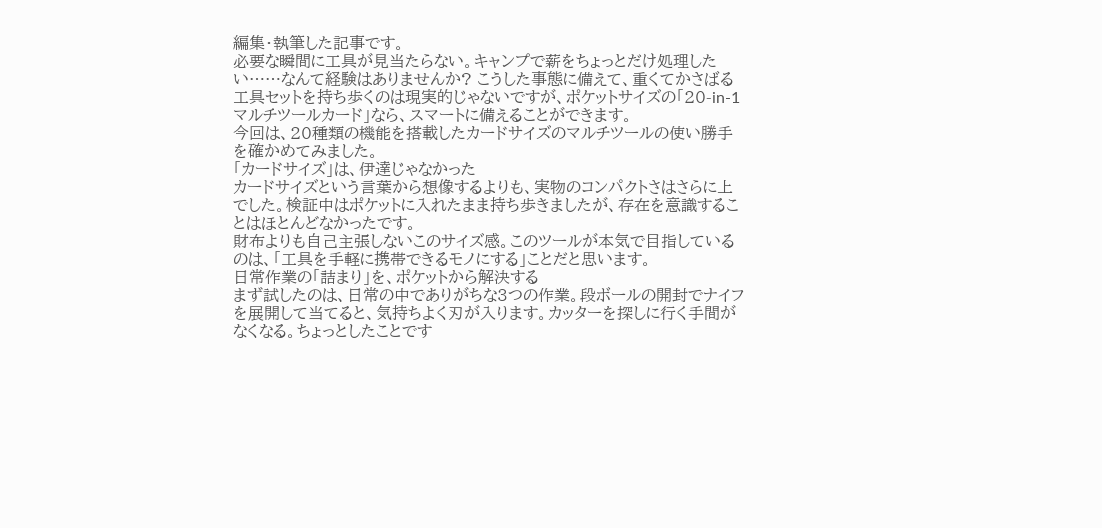編集・執筆した記事です。
必要な瞬間に工具が見当たらない。キャンプで薪をちょっとだけ処理したい……なんて経験はありませんか? こうした事態に備えて、重くてかさばる工具セットを持ち歩くのは現実的じゃないですが、ポケットサイズの「20-in-1 マルチツールカード」なら、スマートに備えることができます。
今回は、20種類の機能を搭載したカードサイズのマルチツールの使い勝手を確かめてみました。
「カードサイズ」は、伊達じゃなかった
カードサイズという言葉から想像するよりも、実物のコンパクトさはさらに上でした。検証中はポケットに入れたまま持ち歩きましたが、存在を意識することはほとんどなかったです。
財布よりも自己主張しないこのサイズ感。このツールが本気で目指しているのは、「工具を手軽に携帯できるモノにする」ことだと思います。
日常作業の「詰まり」を、ポケットから解決する
まず試したのは、日常の中でありがちな3つの作業。段ボールの開封でナイフを展開して当てると、気持ちよく刃が入ります。カッターを探しに行く手間がなくなる。ちょっとしたことです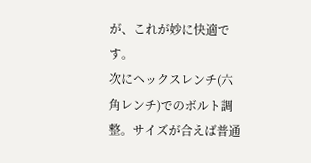が、これが妙に快適です。
次にヘックスレンチ(六角レンチ)でのボルト調整。サイズが合えば普通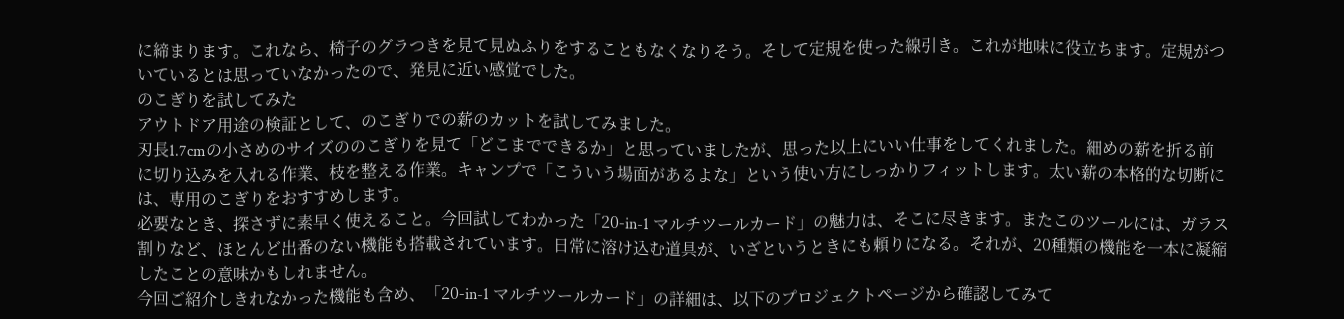に締まります。これなら、椅子のグラつきを見て見ぬふりをすることもなくなりそう。そして定規を使った線引き。これが地味に役立ちます。定規がついているとは思っていなかったので、発見に近い感覚でした。
のこぎりを試してみた
アウトドア用途の検証として、のこぎりでの薪のカットを試してみました。
刃長1.7cmの小さめのサイズののこぎりを見て「どこまでできるか」と思っていましたが、思った以上にいい仕事をしてくれました。細めの薪を折る前に切り込みを入れる作業、枝を整える作業。キャンプで「こういう場面があるよな」という使い方にしっかりフィットします。太い薪の本格的な切断には、専用のこぎりをおすすめします。
必要なとき、探さずに素早く使えること。今回試してわかった「20-in-1 マルチツールカード」の魅力は、そこに尽きます。またこのツールには、ガラス割りなど、ほとんど出番のない機能も搭載されています。日常に溶け込む道具が、いざというときにも頼りになる。それが、20種類の機能を一本に凝縮したことの意味かもしれません。
今回ご紹介しきれなかった機能も含め、「20-in-1 マルチツールカード」の詳細は、以下のプロジェクトページから確認してみて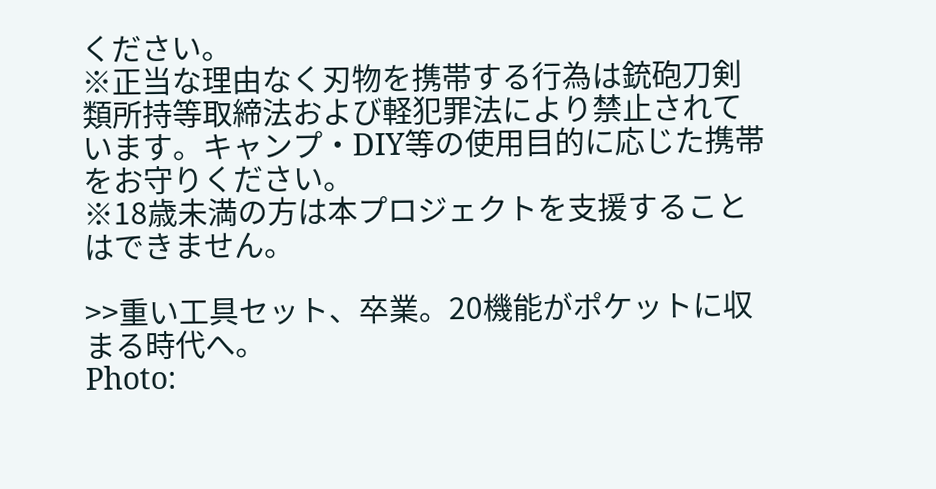ください。
※正当な理由なく刃物を携帯する行為は銃砲刀剣類所持等取締法および軽犯罪法により禁止されています。キャンプ・DIY等の使用目的に応じた携帯をお守りください。
※18歳未満の方は本プロジェクトを支援することはできません。

>>重い工具セット、卒業。20機能がポケットに収まる時代へ。
Photo: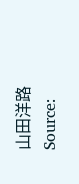山田洋路
Source: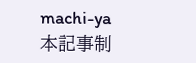machi-ya
本記事制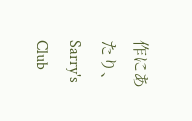作にあたり、Sarry's Club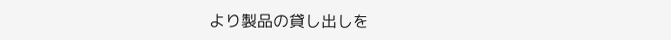より製品の貸し出しを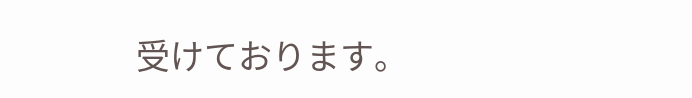受けております。